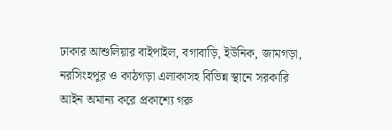ঢাকার আশুলিয়ার বাইপাইল, বগাবাড়ি, ইউনিক, জামগড়া, নরসিংহপুর ও কাঠগড়া এলাকাসহ বিভিন্ন স্থানে সরকারি আইন অমান্য করে প্রকাশ্যে গরু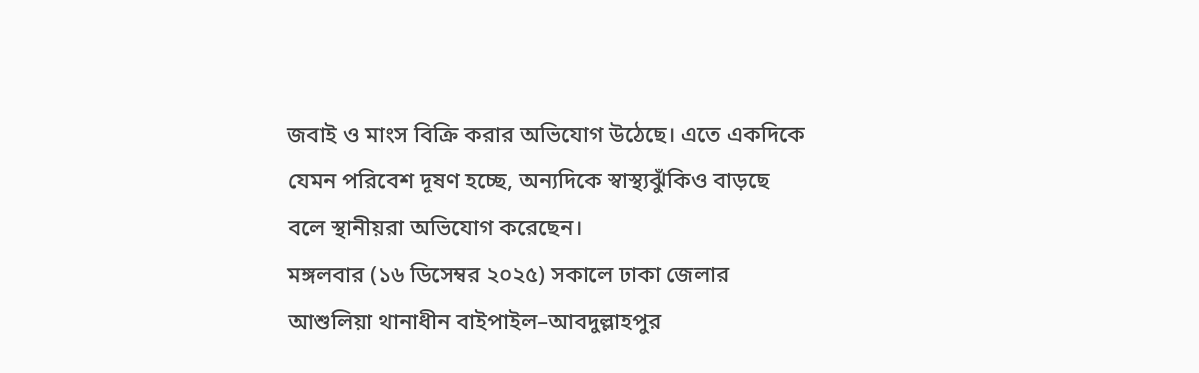জবাই ও মাংস বিক্রি করার অভিযোগ উঠেছে। এতে একদিকে যেমন পরিবেশ দূষণ হচ্ছে, অন্যদিকে স্বাস্থ্যঝুঁকিও বাড়ছে বলে স্থানীয়রা অভিযোগ করেছেন।
মঙ্গলবার (১৬ ডিসেম্বর ২০২৫) সকালে ঢাকা জেলার আশুলিয়া থানাধীন বাইপাইল–আবদুল্লাহপুর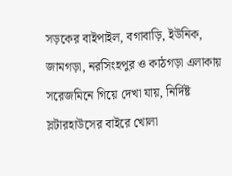সড়কের বাইপাইল, বগাবাড়ি, ইউনিক, জামগড়া, নরসিংহপুর ও কাঠগড়া এলাকায় সরেজমিনে গিয়ে দেখা যায়, নির্দিষ্ট স্লটারহাউসের বাইরে খোলা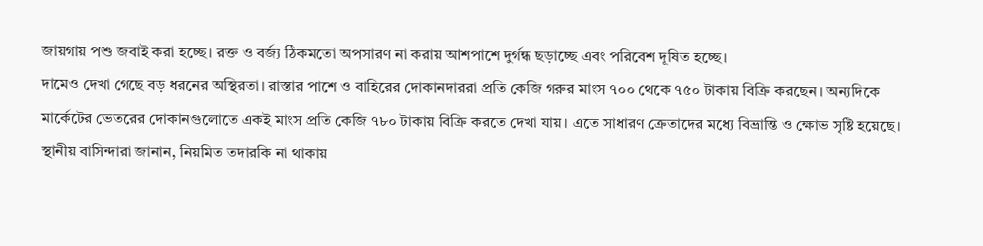জায়গায় পশু জবাই করা হচ্ছে। রক্ত ও বর্জ্য ঠিকমতো অপসারণ না করায় আশপাশে দুর্গন্ধ ছড়াচ্ছে এবং পরিবেশ দূষিত হচ্ছে।
দামেও দেখা গেছে বড় ধরনের অস্থিরতা। রাস্তার পাশে ও বাহিরের দোকানদাররা প্রতি কেজি গরুর মাংস ৭০০ থেকে ৭৫০ টাকায় বিক্রি করছেন। অন্যদিকে মার্কেটের ভেতরের দোকানগুলোতে একই মাংস প্রতি কেজি ৭৮০ টাকায় বিক্রি করতে দেখা যায়। এতে সাধারণ ক্রেতাদের মধ্যে বিভ্রান্তি ও ক্ষোভ সৃষ্টি হয়েছে।
স্থানীয় বাসিন্দারা জানান, নিয়মিত তদারকি না থাকায়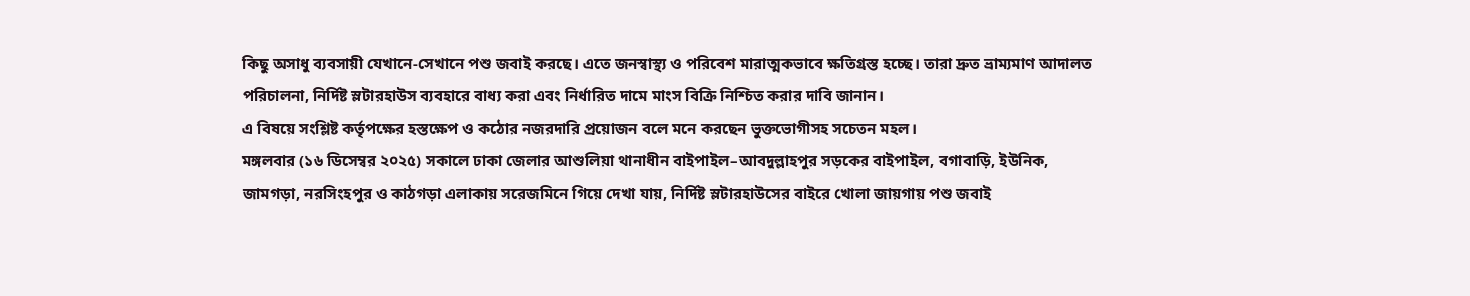কিছু অসাধু ব্যবসায়ী যেখানে-সেখানে পশু জবাই করছে। এতে জনস্বাস্থ্য ও পরিবেশ মারাত্মকভাবে ক্ষতিগ্রস্ত হচ্ছে। তারা দ্রুত ভ্রাম্যমাণ আদালত পরিচালনা, নির্দিষ্ট স্লটারহাউস ব্যবহারে বাধ্য করা এবং নির্ধারিত দামে মাংস বিক্রি নিশ্চিত করার দাবি জানান।
এ বিষয়ে সংশ্লিষ্ট কর্তৃপক্ষের হস্তক্ষেপ ও কঠোর নজরদারি প্রয়োজন বলে মনে করছেন ভুক্তভোগীসহ সচেতন মহল।
মঙ্গলবার (১৬ ডিসেম্বর ২০২৫) সকালে ঢাকা জেলার আশুলিয়া থানাধীন বাইপাইল–আবদুল্লাহপুর সড়কের বাইপাইল, বগাবাড়ি, ইউনিক, জামগড়া, নরসিংহপুর ও কাঠগড়া এলাকায় সরেজমিনে গিয়ে দেখা যায়, নির্দিষ্ট স্লটারহাউসের বাইরে খোলা জায়গায় পশু জবাই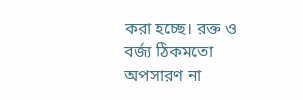করা হচ্ছে। রক্ত ও বর্জ্য ঠিকমতো অপসারণ না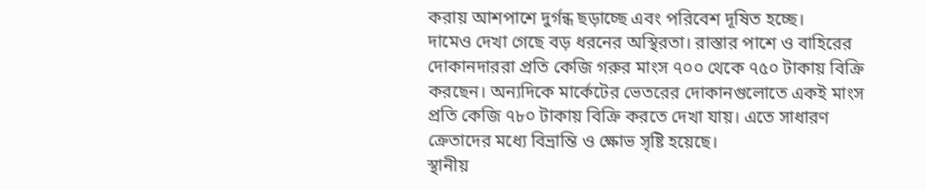করায় আশপাশে দুর্গন্ধ ছড়াচ্ছে এবং পরিবেশ দূষিত হচ্ছে।
দামেও দেখা গেছে বড় ধরনের অস্থিরতা। রাস্তার পাশে ও বাহিরের দোকানদাররা প্রতি কেজি গরুর মাংস ৭০০ থেকে ৭৫০ টাকায় বিক্রি করছেন। অন্যদিকে মার্কেটের ভেতরের দোকানগুলোতে একই মাংস প্রতি কেজি ৭৮০ টাকায় বিক্রি করতে দেখা যায়। এতে সাধারণ ক্রেতাদের মধ্যে বিভ্রান্তি ও ক্ষোভ সৃষ্টি হয়েছে।
স্থানীয়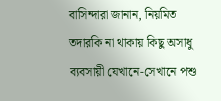বাসিন্দারা জানান, নিয়মিত তদারকি না থাকায় কিছু অসাধু ব্যবসায়ী যেখানে-সেখানে পশু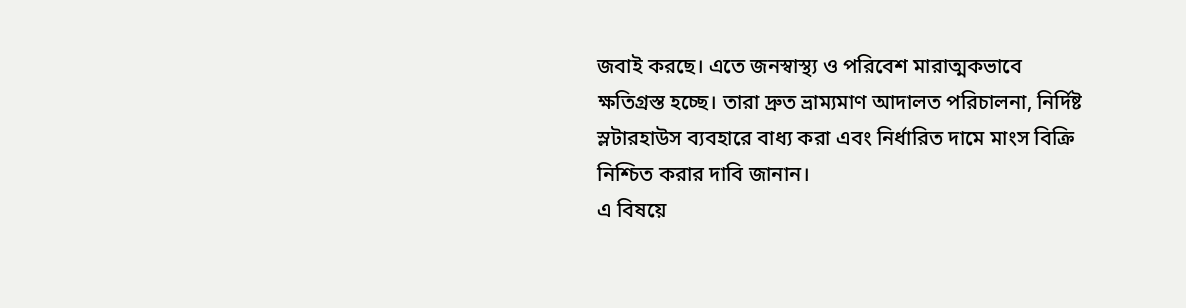জবাই করছে। এতে জনস্বাস্থ্য ও পরিবেশ মারাত্মকভাবে ক্ষতিগ্রস্ত হচ্ছে। তারা দ্রুত ভ্রাম্যমাণ আদালত পরিচালনা, নির্দিষ্ট স্লটারহাউস ব্যবহারে বাধ্য করা এবং নির্ধারিত দামে মাংস বিক্রি নিশ্চিত করার দাবি জানান।
এ বিষয়ে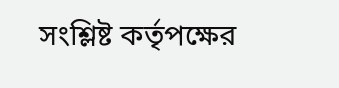সংশ্লিষ্ট কর্তৃপক্ষের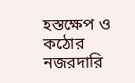হস্তক্ষেপ ও কঠোর নজরদারি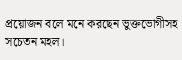প্রয়োজন বলে মনে করছেন ভুক্তভোগীসহ সচেতন মহল।